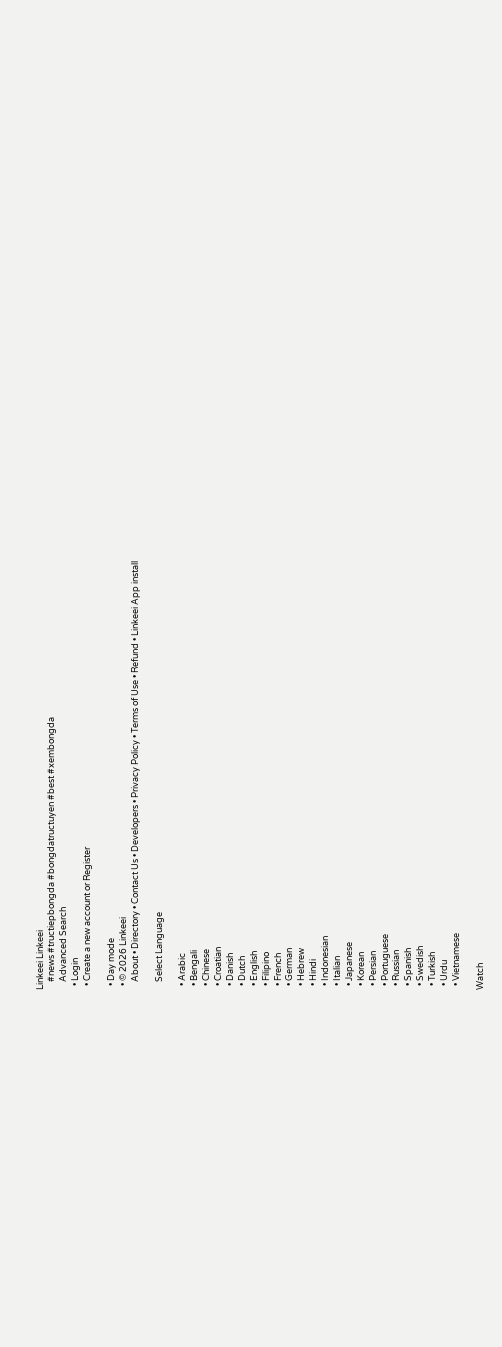Linkeei Linkeei
    #news #tructiepbongda #bongdatructuyen #best #xembongda
    Advanced Search
  • Login
  • Create a new account or Register

  • Day mode
  • © 2026 Linkeei
    About • Directory • Contact Us • Developers • Privacy Policy • Terms of Use • Refund • Linkeei App install

    Select Language

  • Arabic
  • Bengali
  • Chinese
  • Croatian
  • Danish
  • Dutch
  • English
  • Filipino
  • French
  • German
  • Hebrew
  • Hindi
  • Indonesian
  • Italian
  • Japanese
  • Korean
  • Persian
  • Portuguese
  • Russian
  • Spanish
  • Swedish
  • Turkish
  • Urdu
  • Vietnamese

Watch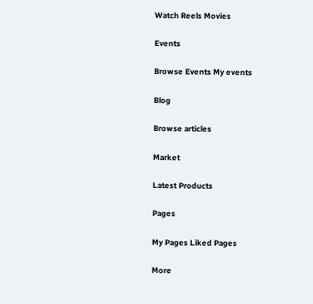Watch Reels Movies

Events

Browse Events My events

Blog

Browse articles

Market

Latest Products

Pages

My Pages Liked Pages

More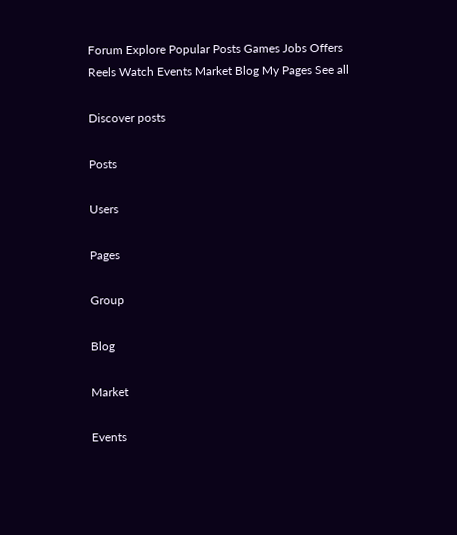Forum Explore Popular Posts Games Jobs Offers
Reels Watch Events Market Blog My Pages See all

Discover posts

Posts

Users

Pages

Group

Blog

Market

Events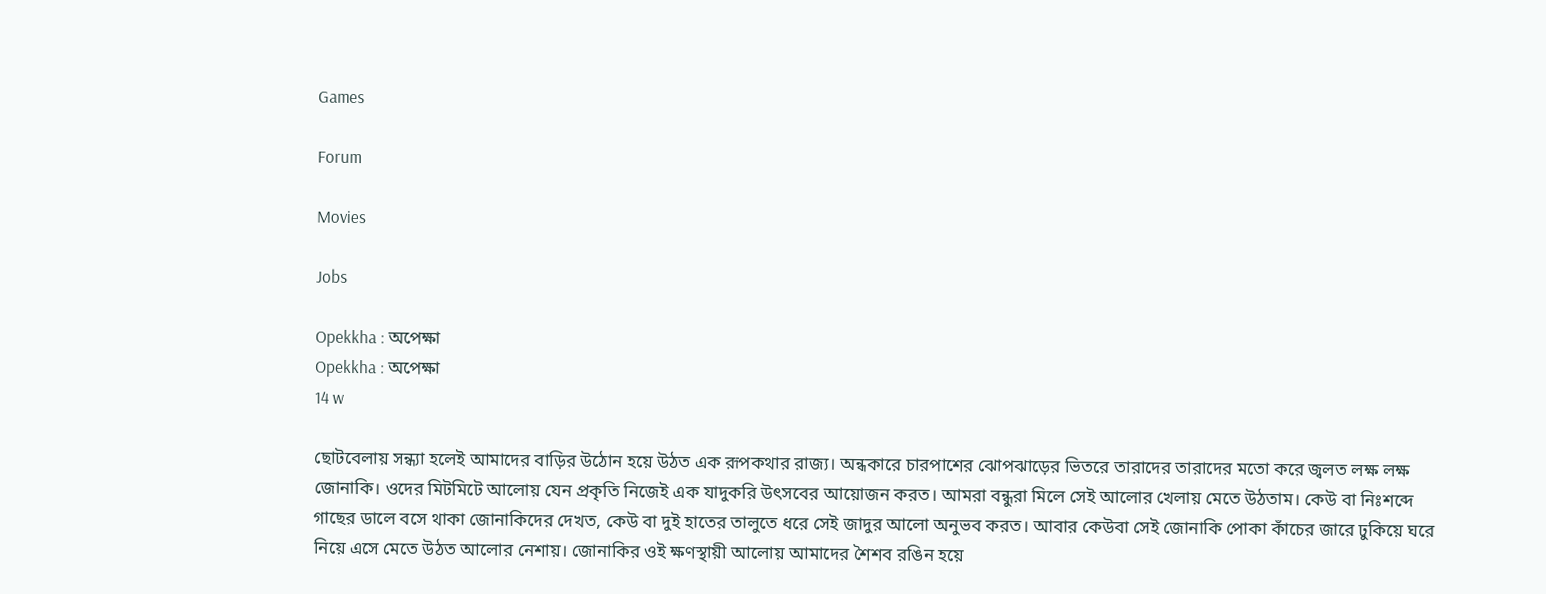Games

Forum

Movies

Jobs

Opekkha : অপেক্ষা
Opekkha : অপেক্ষা
14 w

ছোটবেলায় সন্ধ্যা হলেই আমাদের বাড়ির উঠোন হয়ে উঠত এক রূপকথার রাজ্য। অন্ধকারে চারপাশের ঝোপঝাড়ের ভিতরে তারাদের তারাদের মতো করে জ্বলত লক্ষ লক্ষ জোনাকি। ওদের মিটমিটে আলোয় যেন প্রকৃতি নিজেই এক যাদুকরি উৎসবের আয়োজন করত। আমরা বন্ধুরা মিলে সেই আলোর খেলায় মেতে উঠতাম। কেউ বা নিঃশব্দে গাছের ডালে বসে থাকা জোনাকিদের দেখত, কেউ বা দুই হাতের তালুতে ধরে সেই জাদুর আলো অনুভব করত। আবার কেউবা সেই জোনাকি পোকা কাঁচের জারে ঢুকিয়ে ঘরে নিয়ে এসে মেতে উঠত আলোর নেশায়। জোনাকির ওই ক্ষণস্থায়ী আলোয় আমাদের শৈশব রঙিন হয়ে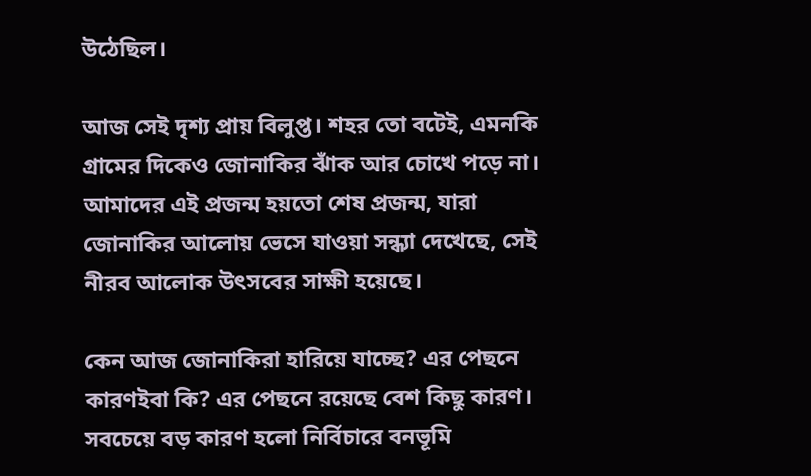উঠেছিল।

আজ সেই দৃশ্য প্রায় বিলুপ্ত। শহর তো বটেই, এমনকি গ্রামের দিকেও জোনাকির ঝাঁক আর চোখে পড়ে না। আমাদের এই প্রজন্ম হয়তো শেষ প্রজন্ম, যারা জোনাকির আলোয় ভেসে যাওয়া সন্ধ্যা দেখেছে, সেই নীরব আলোক উৎসবের সাক্ষী হয়েছে।

কেন আজ জোনাকিরা হারিয়ে যাচ্ছে? এর পেছনে কারণইবা কি? এর পেছনে রয়েছে বেশ কিছু কারণ। সবচেয়ে বড় কারণ হলো নির্বিচারে বনভূমি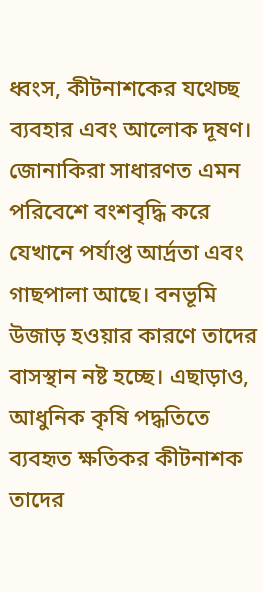ধ্বংস, কীটনাশকের যথেচ্ছ ব্যবহার এবং আলোক দূষণ। জোনাকিরা সাধারণত এমন পরিবেশে বংশবৃদ্ধি করে যেখানে পর্যাপ্ত আর্দ্রতা এবং গাছপালা আছে। বনভূমি উজাড় হওয়ার কারণে তাদের বাসস্থান নষ্ট হচ্ছে। এছাড়াও, আধুনিক কৃষি পদ্ধতিতে ব্যবহৃত ক্ষতিকর কীটনাশক তাদের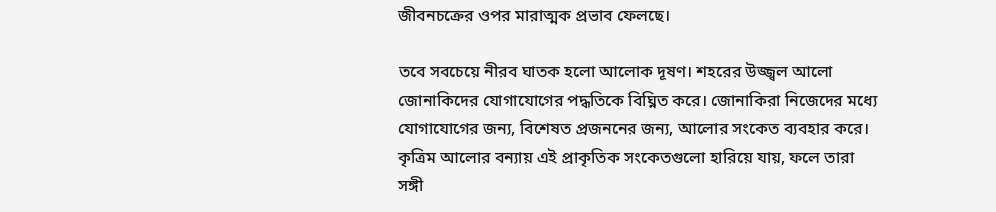জীবনচক্রের ওপর মারাত্মক প্রভাব ফেলছে।

তবে সবচেয়ে নীরব ঘাতক হলো আলোক দূষণ। শহরের উজ্জ্বল আলো জোনাকিদের যোগাযোগের পদ্ধতিকে বিঘ্নিত করে। জোনাকিরা নিজেদের মধ্যে যোগাযোগের জন্য, বিশেষত প্রজননের জন্য, আলোর সংকেত ব্যবহার করে। কৃত্রিম আলোর বন্যায় এই প্রাকৃতিক সংকেতগুলো হারিয়ে যায়, ফলে তারা সঙ্গী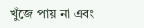খুঁজে পায় না এবং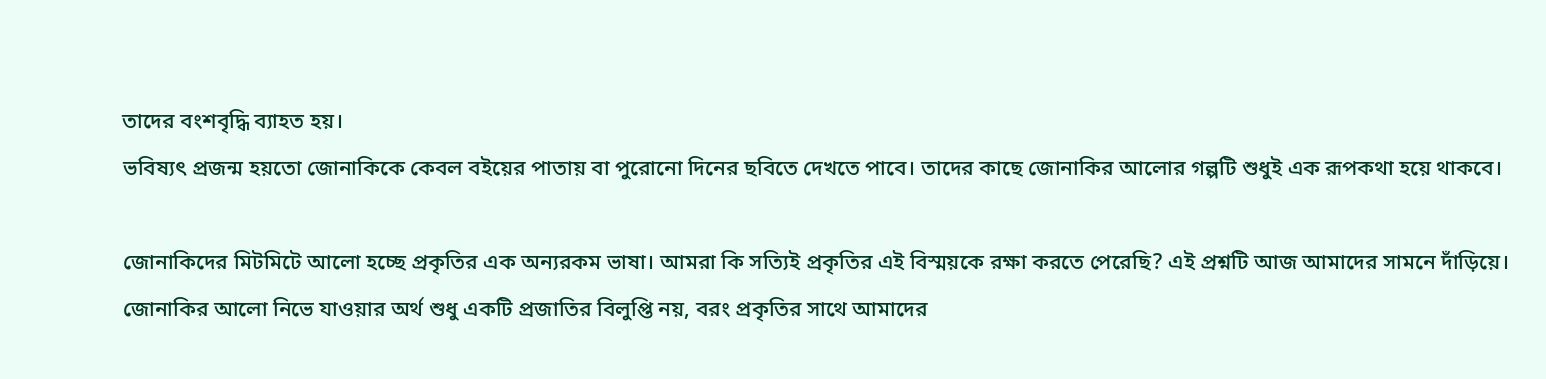তাদের বংশবৃদ্ধি ব্যাহত হয়।
ভবিষ্যৎ প্রজন্ম হয়তো জোনাকিকে কেবল বইয়ের পাতায় বা পুরোনো দিনের ছবিতে দেখতে পাবে। তাদের কাছে জোনাকির আলোর গল্পটি শুধুই এক রূপকথা হয়ে থাকবে।

জোনাকিদের মিটমিটে আলো হচ্ছে প্রকৃতির এক অন্যরকম ভাষা। আমরা কি সত্যিই প্রকৃতির এই বিস্ময়কে রক্ষা করতে পেরেছি? এই প্রশ্নটি আজ আমাদের সামনে দাঁড়িয়ে। জোনাকির আলো নিভে যাওয়ার অর্থ শুধু একটি প্রজাতির বিলুপ্তি নয়, বরং প্রকৃতির সাথে আমাদের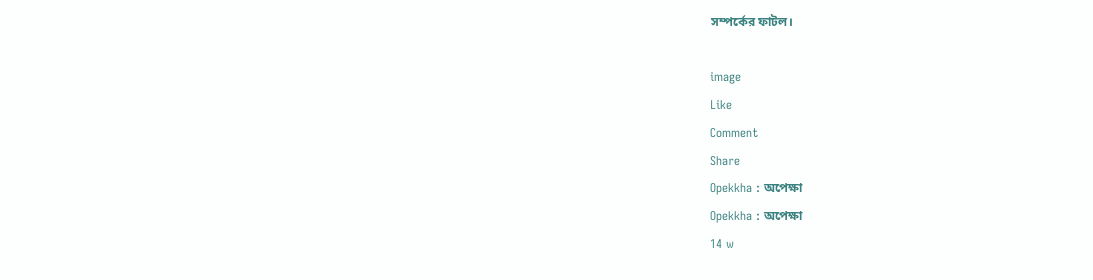সম্পর্কের ফাটল।

image
Like
Comment
Share
Opekkha : অপেক্ষা
Opekkha : অপেক্ষা
14 w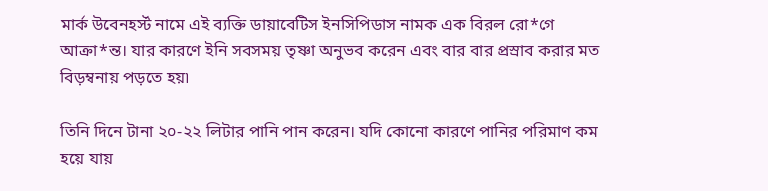মার্ক উবেনহর্স্ট নামে এই ব্যক্তি ডায়াবেটিস ইনসিপিডাস নামক এক বিরল রো*গে আক্রা*ন্ত। যার কারণে ইনি সবসময় তৃষ্ণা অনুভব করেন এবং বার বার প্রস্রাব করার মত বিড়ম্বনায় পড়তে হয়৷

তিনি দিনে টানা ২০-২২ লিটার পানি পান করেন। যদি কোনো কারণে পানির পরিমাণ কম হয়ে যায়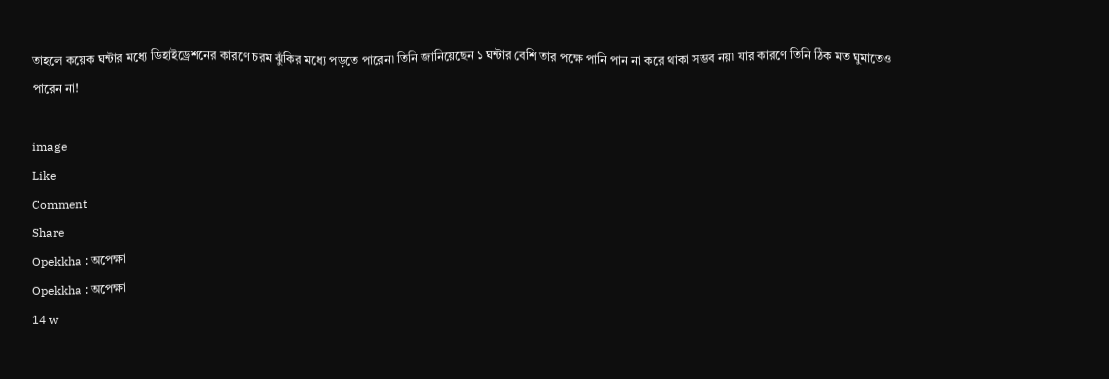তাহলে কয়েক ঘন্টার মধ্যে ডিহাইড্রেশনের কারণে চরম ঝুঁকির মধ্যে পড়তে পারেন৷ তিনি জানিয়েছেন ১ ঘন্টার বেশি তার পক্ষে পানি পান না করে থাকা সম্ভব নয়৷ যার কারণে তিনি ঠিক মত ঘুমাতেও পারেন না!

image
Like
Comment
Share
Opekkha : অপেক্ষা
Opekkha : অপেক্ষা
14 w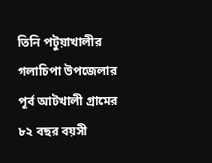তিনি পটুয়াখালীর গলাচিপা উপজেলার পূর্ব আটখালী গ্রামের ৮২ বছর বয়সী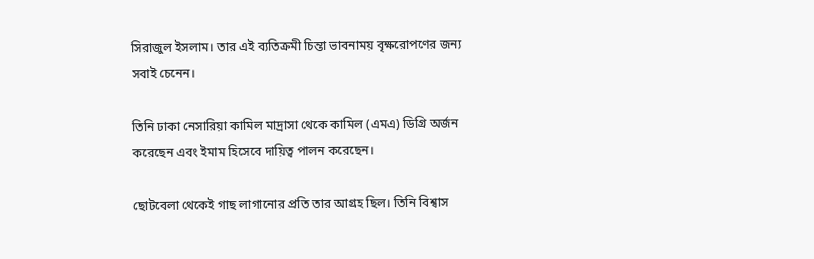সিরাজুল ইসলাম। তার এই ব্যতিক্রমী চিন্তা ভাবনাময় বৃক্ষরোপণের জন্য সবাই চেনেন।

তিনি ঢাকা নেসারিয়া কামিল মাদ্রাসা থেকে কামিল (এমএ) ডিগ্রি অর্জন করেছেন এবং ইমাম হিসেবে দায়িত্ব পালন করেছেন।

ছোটবেলা থেকেই গাছ লাগানোর প্রতি তার আগ্রহ ছিল। তিনি বিশ্বাস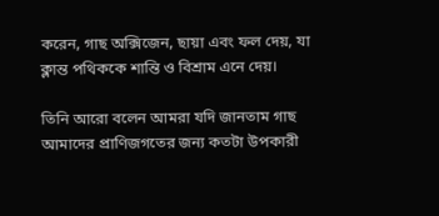করেন, গাছ অক্সিজেন, ছায়া এবং ফল দেয়, যা ক্লান্ত পথিককে শান্তি ও বিশ্রাম এনে দেয়।

তিনি আরো বলেন আমরা যদি জানতাম গাছ আমাদের প্রাণিজগতের জন্য কতটা উপকারী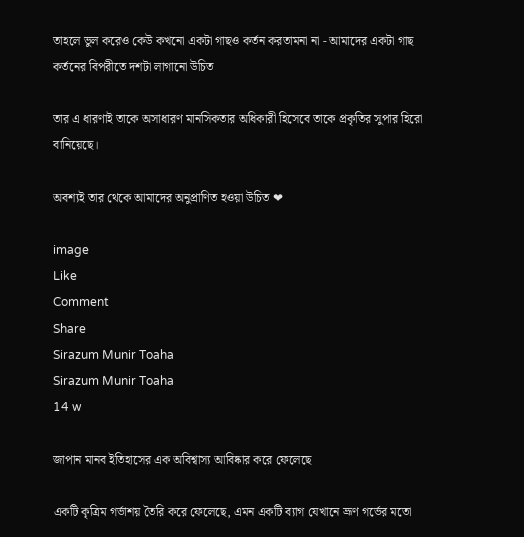তাহলে ভুল করেও কেউ কখনো একটা গাছও কর্তন করতামনা না - আমাদের একটা গাছ কর্তনের বিপরীতে দশটা লাগানো উচিত

তার এ ধারণাই তাকে অসাধারণ মানসিকতার অধিকারী হিসেবে তাকে প্রকৃতির সুপার হিরো বানিয়েছে।

অবশ্যই তার থেকে আমাদের অনুপ্রাণিত হওয়া উচিত ❤

image
Like
Comment
Share
Sirazum Munir Toaha
Sirazum Munir Toaha
14 w

জাপান মানব ইতিহাসের এক অবিশ্বাস্য আবিষ্কার করে ফেলেছে

একটি কৃত্রিম গর্ভাশয় তৈরি করে ফেলেছে, এমন একটি ব্যাগ যেখানে ভ্রূণ গর্ভের মতো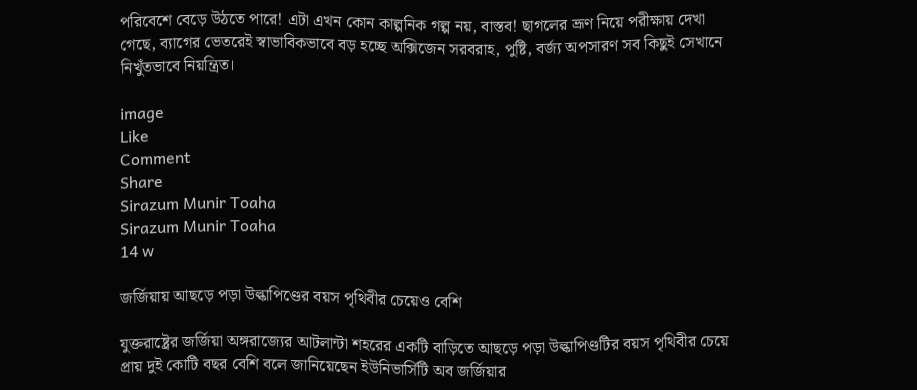পরিবেশে বেড়ে উঠতে পারে! এটা এখন কোন কাল্পনিক গল্প নয়, বাস্তব! ছাগলের ভ্রূণ নিয়ে পরীক্ষায় দেখা গেছে, ব্যাগের ভেতরেই স্বাভাবিকভাবে বড় হচ্ছে অক্সিজেন সরবরাহ, পুষ্টি, বর্জ্য অপসারণ সব কিছুই সেখানে নিখুঁতভাবে নিয়ন্ত্রিত।

image
Like
Comment
Share
Sirazum Munir Toaha
Sirazum Munir Toaha
14 w

জর্জিয়ায় আছড়ে পড়া উল্কাপিণ্ডের বয়স পৃথিবীর চেয়েও বেশি

যুক্তরাষ্ট্রের জর্জিয়া অঙ্গরাজ্যের আটলান্টা শহরের একটি বাড়িতে আছড়ে পড়া উল্কাপিণ্ডটির বয়স পৃথিবীর চেয়ে প্রায় দুই কোটি বছর বেশি বলে জানিয়েছেন ইউনিভার্সিটি অব জর্জিয়ার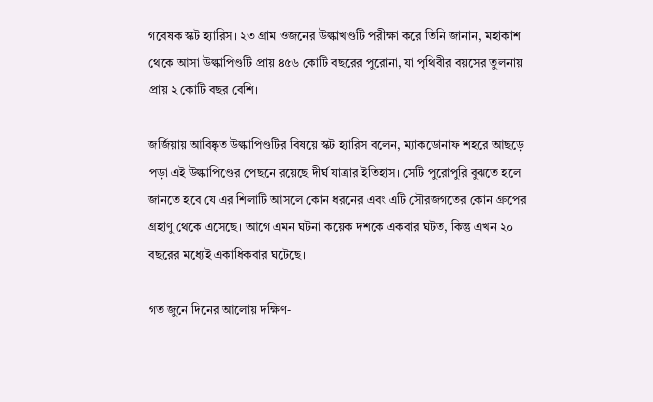গবেষক স্কট হ্যারিস। ২৩ গ্রাম ওজনের উল্কাখণ্ডটি পরীক্ষা করে তিনি জানান, মহাকাশ থেকে আসা উল্কাপিণ্ডটি প্রায় ৪৫৬ কোটি বছরের পুরোনা, যা পৃথিবীর বয়সের তুলনায় প্রায় ২ কোটি বছর বেশি।

জর্জিয়ায় আবিষ্কৃত উল্কাপিণ্ডটির বিষয়ে স্কট হ্যারিস বলেন, ম্যাকডোনাফ শহরে আছড়ে পড়া এই উল্কাপিণ্ডের পেছনে রয়েছে দীর্ঘ যাত্রার ইতিহাস। সেটি পুরোপুরি বুঝতে হলে জানতে হবে যে এর শিলাটি আসলে কোন ধরনের এবং এটি সৌরজগতের কোন গ্রুপের গ্রহাণু থেকে এসেছে। আগে এমন ঘটনা কয়েক দশকে একবার ঘটত, কিন্তু এখন ২০ বছরের মধ্যেই একাধিকবার ঘটেছে।

গত জুনে দিনের আলোয় দক্ষিণ-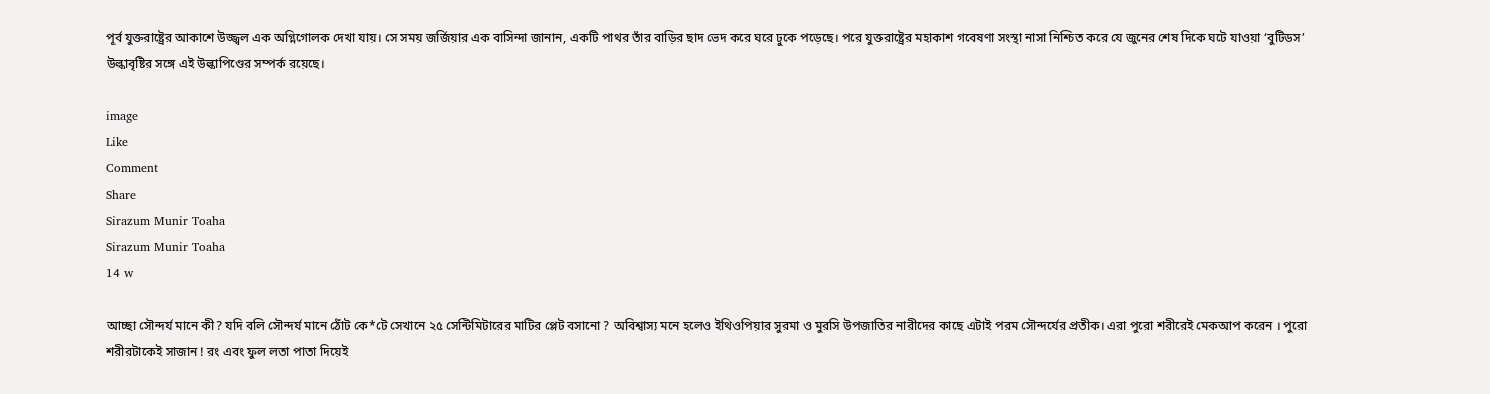পূর্ব যুক্তরাষ্ট্রের আকাশে উজ্জ্বল এক অগ্নিগোলক দেখা যায়। সে সময় জর্জিয়ার এক বাসিন্দা জানান, একটি পাথর তাঁর বাড়ির ছাদ ভেদ করে ঘরে ঢুকে পড়েছে। পরে যুক্তরাষ্ট্রের মহাকাশ গবেষণা সংস্থা নাসা নিশ্চিত করে যে জুনের শেষ দিকে ঘটে যাওয়া ‘বুটিডস’ উল্কাবৃষ্টির সঙ্গে এই উল্কাপিণ্ডের সম্পর্ক রয়েছে।

image
Like
Comment
Share
Sirazum Munir Toaha
Sirazum Munir Toaha
14 w

আচ্ছা সৌন্দর্য মানে কী? যদি বলি সৌন্দর্য মানে ঠোঁট কে*টে সেখানে ২৫ সেন্টিমিটারের মাটির প্লেট বসানো ? অবিশ্বাস্য মনে হলেও ইথিওপিয়ার সুরমা ও মুরসি উপজাতির নারীদের কাছে এটাই পরম সৌন্দর্যের প্রতীক। এরা পুরো শরীরেই মেকআপ করেন । পুরো শরীরটাকেই সাজান ! রং এবং ফুল লতা পাতা দিয়েই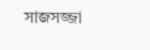সাজসজ্জা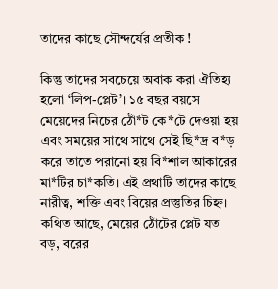তাদের কাছে সৌন্দর্যের প্রতীক !

কিন্তু তাদের সবচেয়ে অবাক করা ঐতিহ্য হলো ‘লিপ-প্লেট’। ১৫ বছর বয়সে মেয়েদের নিচের ঠোঁ*ট কে*টে দেওয়া হয় এবং সময়ের সাথে সাথে সেই ছি*দ্র ব*ড় করে তাতে পরানো হয় বি*শাল আকারের মা*টির চা*কতি। এই প্রথাটি তাদের কাছে নারীত্ব, শক্তি এবং বিয়ের প্রস্তুতির চিহ্ন। কথিত আছে, মেয়ের ঠোঁটের প্লেট যত বড়, বরের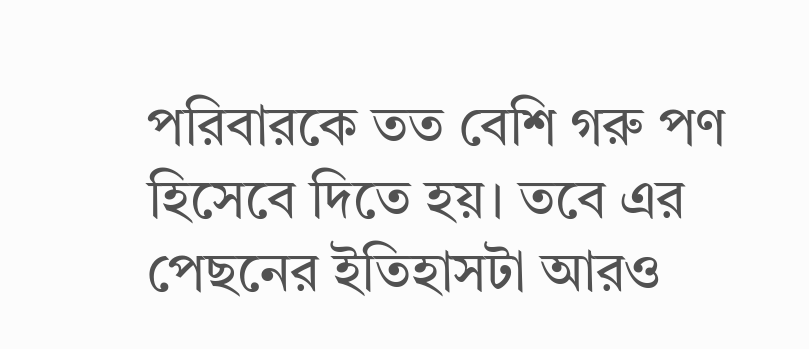পরিবারকে তত বেশি গরু পণ হিসেবে দিতে হয়। তবে এর পেছনের ইতিহাসটা আরও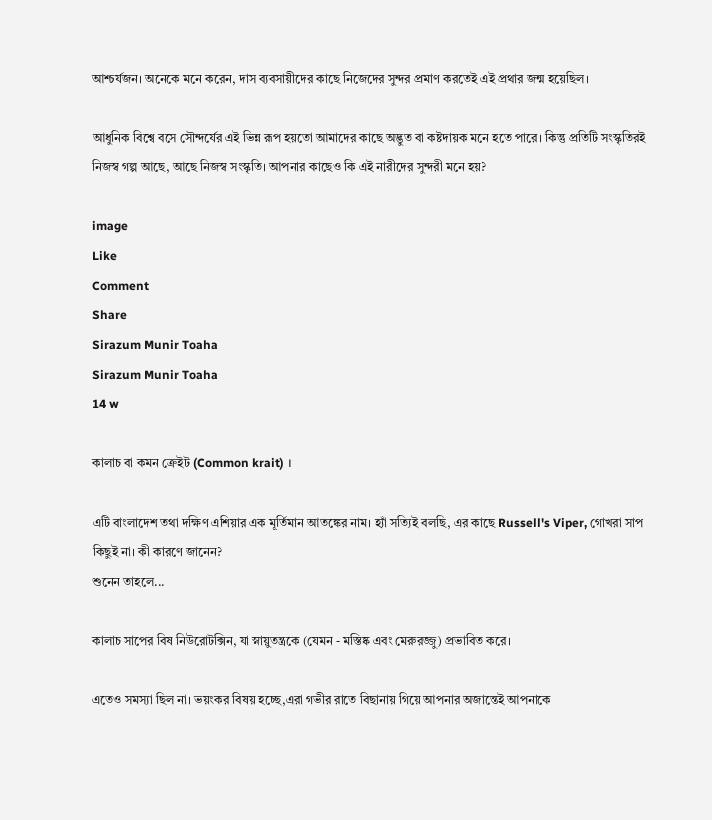আশ্চর্যজন। অনেকে মনে করেন, দাস ব্যবসায়ীদের কাছে নিজেদের সুন্দর প্রমাণ করতেই এই প্রথার জন্ম হয়েছিল।

আধুনিক বিশ্বে বসে সৌন্দর্যের এই ভিন্ন রূপ হয়তো আমাদের কাছে অদ্ভুত বা কষ্টদায়ক মনে হতে পারে। কিন্তু প্রতিটি সংস্কৃতিরই নিজস্ব গল্প আছে, আছে নিজস্ব সংস্কৃতি। আপনার কাছেও কি এই নারীদের সুন্দরী মনে হয়?

image
Like
Comment
Share
Sirazum Munir Toaha
Sirazum Munir Toaha
14 w

কালাচ বা কমন ক্রেইট (Common krait) ।

এটি বাংলাদেশ তথা দক্ষিণ এশিয়ার এক মূর্তিমান আতঙ্কের নাম। হ্যাঁ সত্যিই বলছি, এর কাছে Russell's Viper, গোখরা সাপ কিছুই না। কী কারণে জানেন?
শুনেন তাহলে...

কালাচ সাপের বিষ নিউরোটক্সিন, যা স্নায়ুতন্ত্রকে (যেমন - মস্তিষ্ক এবং মেরুরজ্জু) প্রভাবিত করে।

এতেও সমস্যা ছিল না। ভয়ংকর বিষয় হচ্ছে,এরা গভীর রাতে বিছানায় গিয়ে আপনার অজান্তেই আপনাকে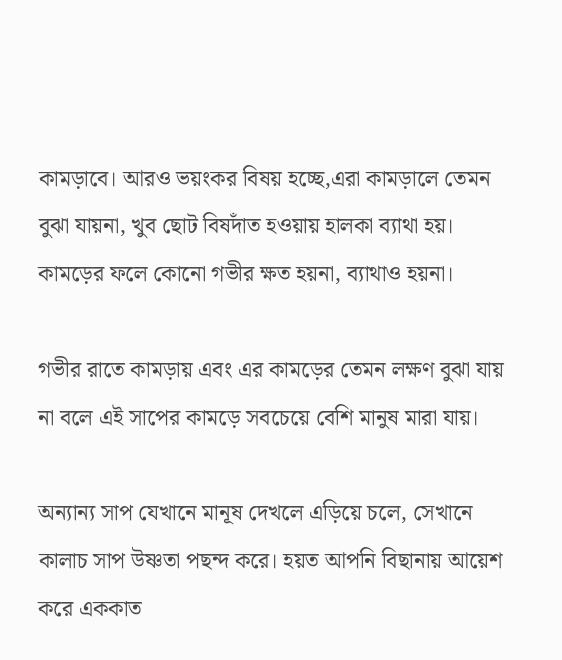কামড়াবে। আরও ভয়ংকর বিষয় হচ্ছে,এরা কামড়ালে তেমন বুঝা যায়না, খুব ছোট বিষদাঁত হওয়ায় হালকা ব্যাথা হয়। কামড়ের ফলে কোনো গভীর ক্ষত হয়না, ব্যাথাও হয়না।

গভীর রাতে কামড়ায় এবং এর কামড়ের তেমন লক্ষণ বুঝা যায় না বলে এই সাপের কামড়ে সবচেয়ে বেশি মানুষ মারা যায়।

অন্যান্য সাপ যেখানে মানূষ দেখলে এড়িয়ে চলে, সেখানে কালাচ সাপ উষ্ণতা পছন্দ করে। হয়ত আপনি বিছানায় আয়েশ করে এককাত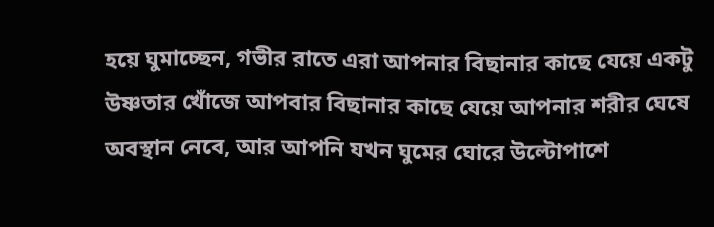হয়ে ঘুমাচ্ছেন, গভীর রাতে এরা আপনার বিছানার কাছে যেয়ে একটু উষ্ণতার খোঁজে আপবার বিছানার কাছে যেয়ে আপনার শরীর ঘেষে অবস্থান নেবে, আর আপনি যখন ঘুমের ঘোরে উল্টোপাশে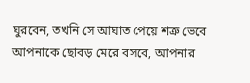ঘুরবেন, তখনি সে আঘাত পেয়ে শত্রু ভেবে আপনাকে ছোবড় মেরে বসবে, আপনার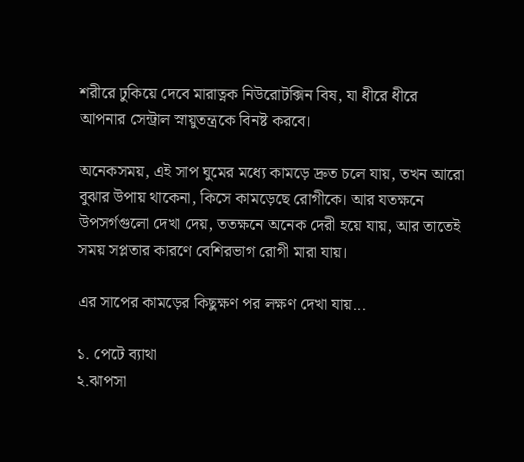শরীরে ঢুকিয়ে দেবে মারাত্নক নিউরোটক্সিন বিষ, যা ধীরে ধীরে আপনার সেন্ট্রাল স্নায়ুতন্ত্রকে বিনষ্ট করবে।

অনেকসময়, এই সাপ ঘুমের মধ্যে কামড়ে দ্রুত চলে যায়, তখন আরো বুঝার উপায় থাকেনা, কিসে কামড়েছে রোগীকে। আর যতক্ষনে উপসর্গগুলো দেখা দেয়, ততক্ষনে অনেক দেরী হয়ে যায়, আর তাতেই সময় সপ্লতার কারণে বেশিরভাগ রোগী মারা যায়।

এর সাপের কামড়ের কিছুক্ষণ পর লক্ষণ দেখা যায়...

১. পেটে ব্যাথা
২.ঝাপসা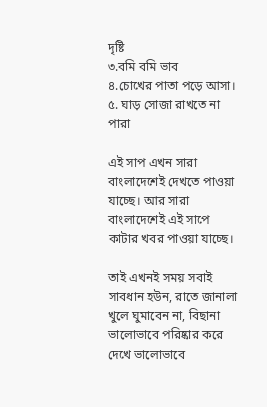দৃষ্টি
৩.বমি বমি ভাব
৪.চোখের পাতা পড়ে আসা।
৫. ঘাড় সোজা রাখতে না পারা

এই সাপ এখন সারা বাংলাদেশেই দেখতে পাওয়া যাচ্ছে। আর সারা বাংলাদেশেই এই সাপে কাটার খবর পাওয়া যাচ্ছে।

তাই এখনই সময় সবাই সাবধান হউন, রাতে জানালা খুলে ঘুমাবেন না, বিছানা ভালোভাবে পরিষ্কার করে দেখে ভালোভাবে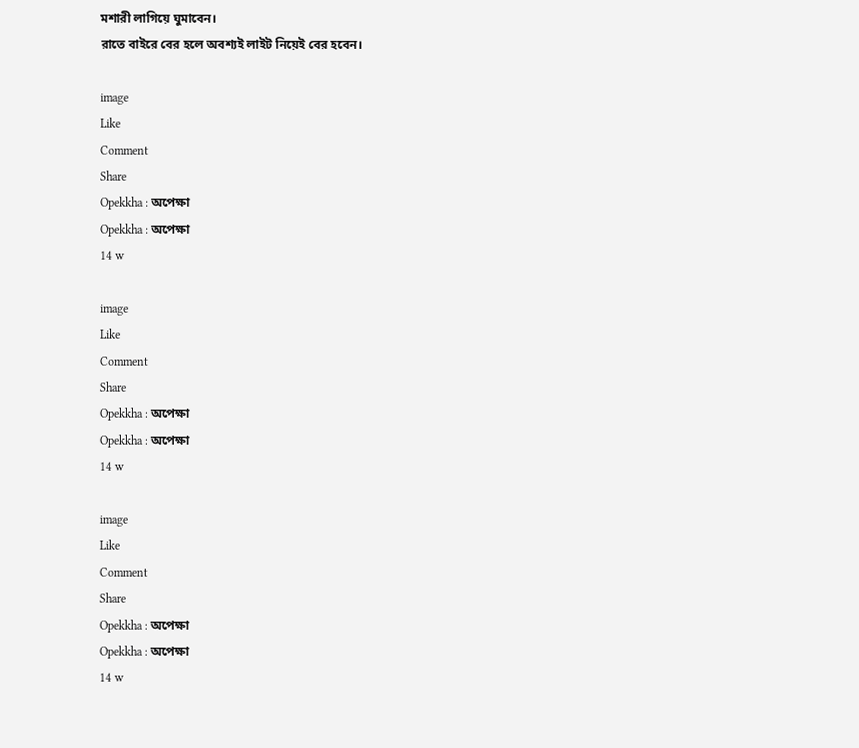মশারী লাগিয়ে ঘুমাবেন।
রাতে বাইরে বের হলে অবশ্যই লাইট নিয়েই বের হবেন।

image
Like
Comment
Share
Opekkha : অপেক্ষা
Opekkha : অপেক্ষা
14 w

image
Like
Comment
Share
Opekkha : অপেক্ষা
Opekkha : অপেক্ষা
14 w

image
Like
Comment
Share
Opekkha : অপেক্ষা
Opekkha : অপেক্ষা
14 w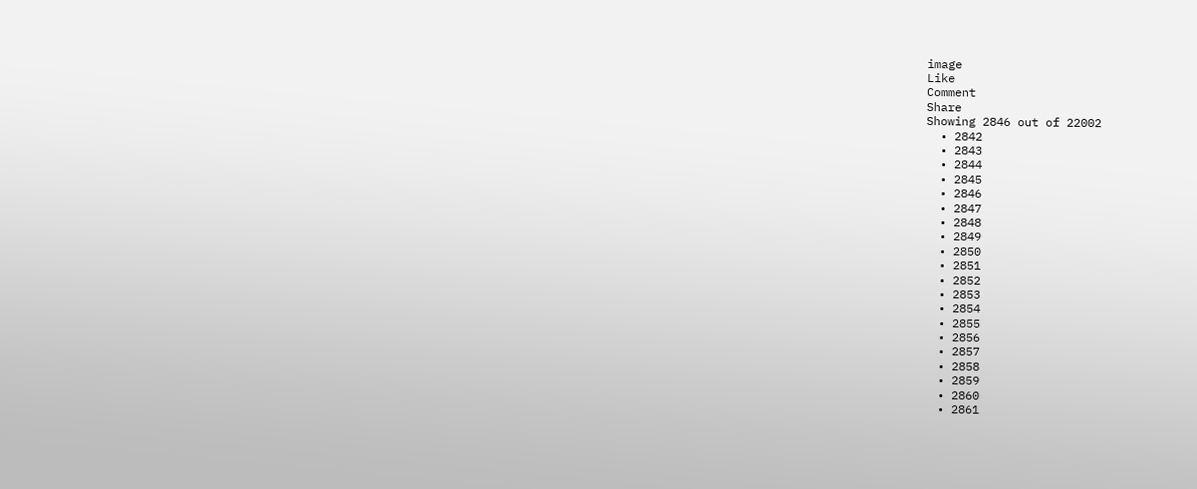image
Like
Comment
Share
Showing 2846 out of 22002
  • 2842
  • 2843
  • 2844
  • 2845
  • 2846
  • 2847
  • 2848
  • 2849
  • 2850
  • 2851
  • 2852
  • 2853
  • 2854
  • 2855
  • 2856
  • 2857
  • 2858
  • 2859
  • 2860
  • 2861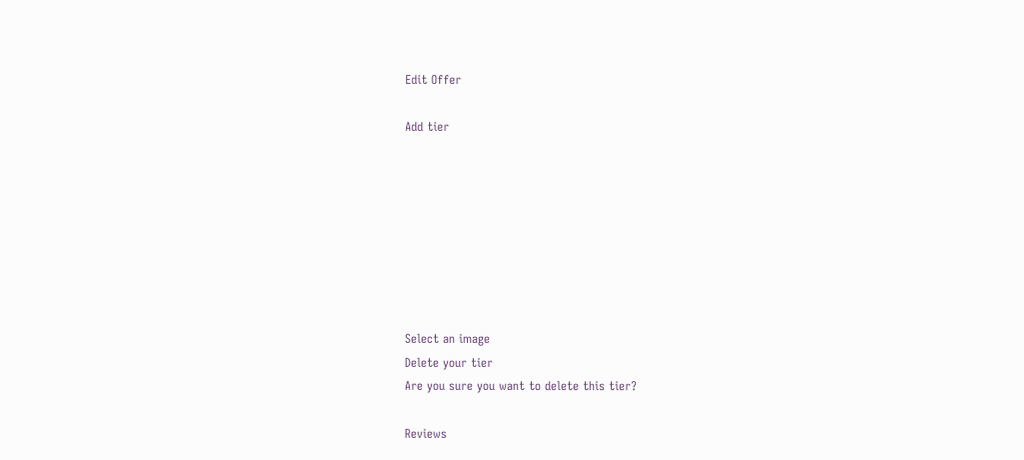Edit Offer

Add tier








Select an image
Delete your tier
Are you sure you want to delete this tier?

Reviews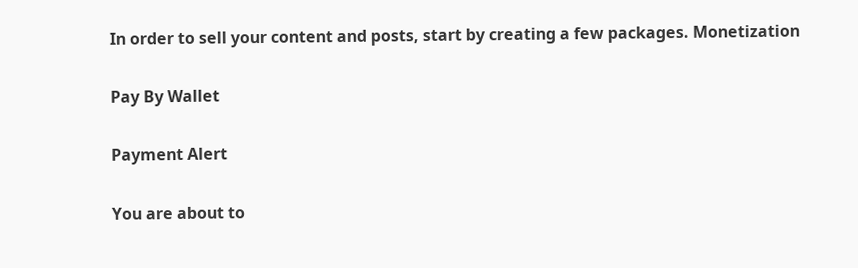In order to sell your content and posts, start by creating a few packages. Monetization

Pay By Wallet

Payment Alert

You are about to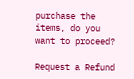purchase the items, do you want to proceed?

Request a Refund